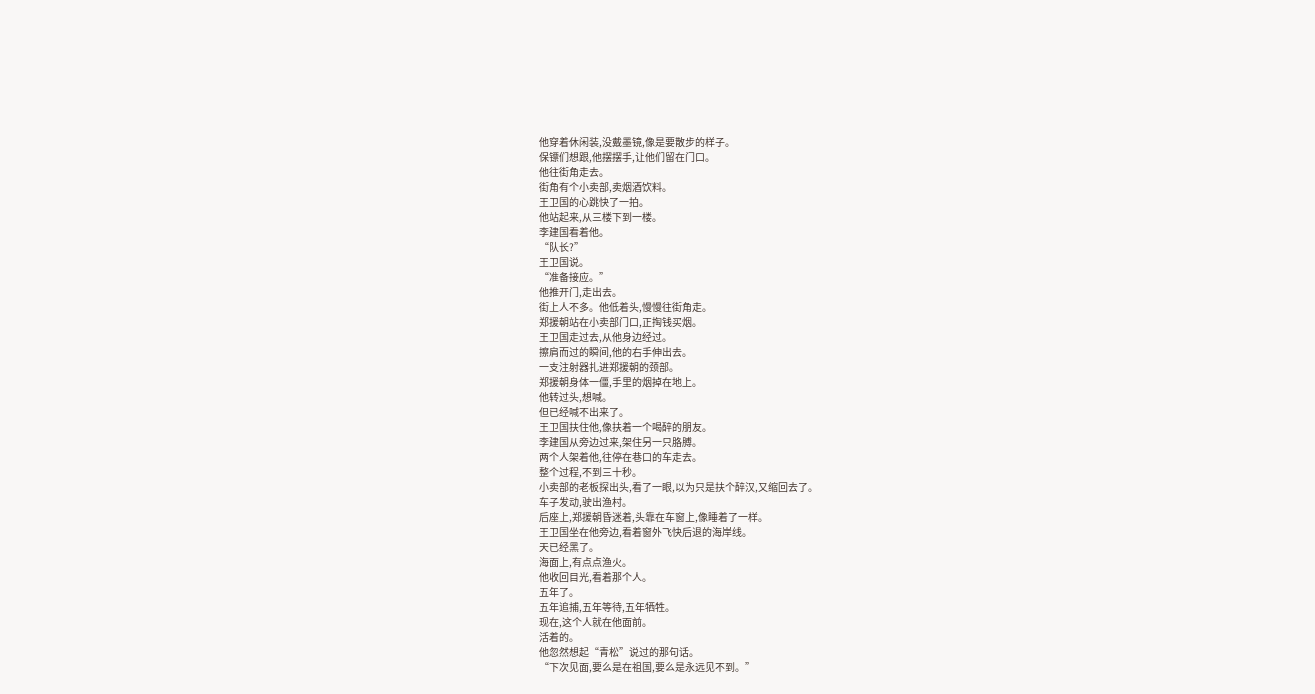他穿着休闲装,没戴墨镜,像是要散步的样子。
保镖们想跟,他摆摆手,让他们留在门口。
他往街角走去。
街角有个小卖部,卖烟酒饮料。
王卫国的心跳快了一拍。
他站起来,从三楼下到一楼。
李建国看着他。
“队长?”
王卫国说。
“准备接应。”
他推开门,走出去。
街上人不多。他低着头,慢慢往街角走。
郑援朝站在小卖部门口,正掏钱买烟。
王卫国走过去,从他身边经过。
擦肩而过的瞬间,他的右手伸出去。
一支注射器扎进郑援朝的颈部。
郑援朝身体一僵,手里的烟掉在地上。
他转过头,想喊。
但已经喊不出来了。
王卫国扶住他,像扶着一个喝醉的朋友。
李建国从旁边过来,架住另一只胳膊。
两个人架着他,往停在巷口的车走去。
整个过程,不到三十秒。
小卖部的老板探出头,看了一眼,以为只是扶个醉汉,又缩回去了。
车子发动,驶出渔村。
后座上,郑援朝昏迷着,头靠在车窗上,像睡着了一样。
王卫国坐在他旁边,看着窗外飞快后退的海岸线。
天已经黑了。
海面上,有点点渔火。
他收回目光,看着那个人。
五年了。
五年追捕,五年等待,五年牺牲。
现在,这个人就在他面前。
活着的。
他忽然想起“青松”说过的那句话。
“下次见面,要么是在祖国,要么是永远见不到。”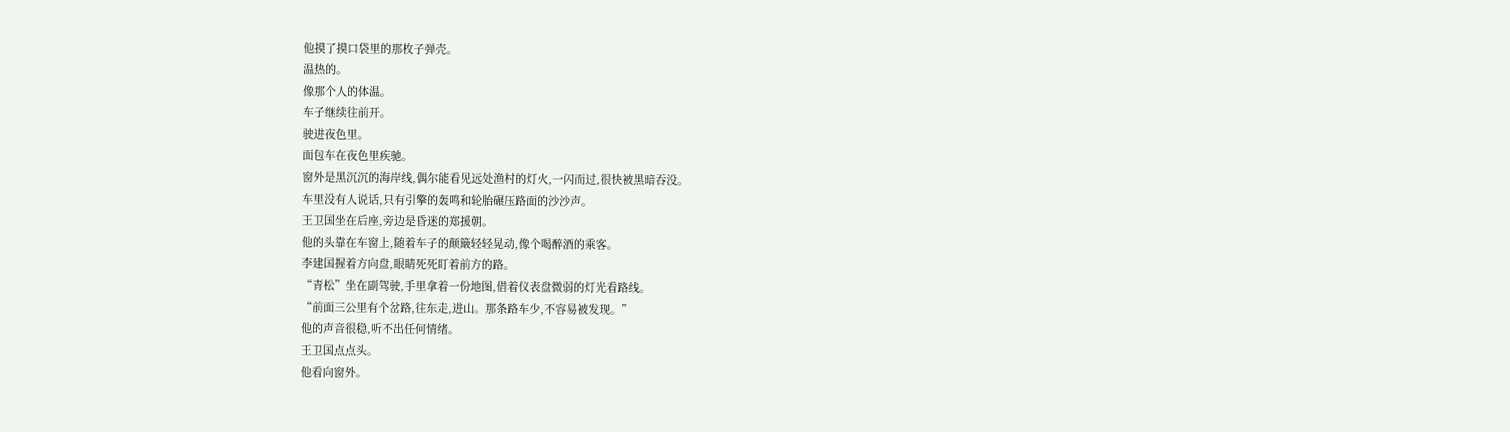他摸了摸口袋里的那枚子弹壳。
温热的。
像那个人的体温。
车子继续往前开。
驶进夜色里。
面包车在夜色里疾驰。
窗外是黑沉沉的海岸线,偶尔能看见远处渔村的灯火,一闪而过,很快被黑暗吞没。
车里没有人说话,只有引擎的轰鸣和轮胎碾压路面的沙沙声。
王卫国坐在后座,旁边是昏迷的郑援朝。
他的头靠在车窗上,随着车子的颠簸轻轻晃动,像个喝醉酒的乘客。
李建国握着方向盘,眼睛死死盯着前方的路。
“青松”坐在副驾驶,手里拿着一份地图,借着仪表盘微弱的灯光看路线。
“前面三公里有个岔路,往东走,进山。那条路车少,不容易被发现。”
他的声音很稳,听不出任何情绪。
王卫国点点头。
他看向窗外。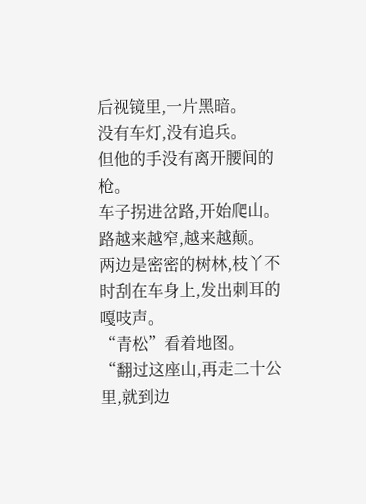后视镜里,一片黑暗。
没有车灯,没有追兵。
但他的手没有离开腰间的枪。
车子拐进岔路,开始爬山。
路越来越窄,越来越颠。
两边是密密的树林,枝丫不时刮在车身上,发出刺耳的嘎吱声。
“青松”看着地图。
“翻过这座山,再走二十公里,就到边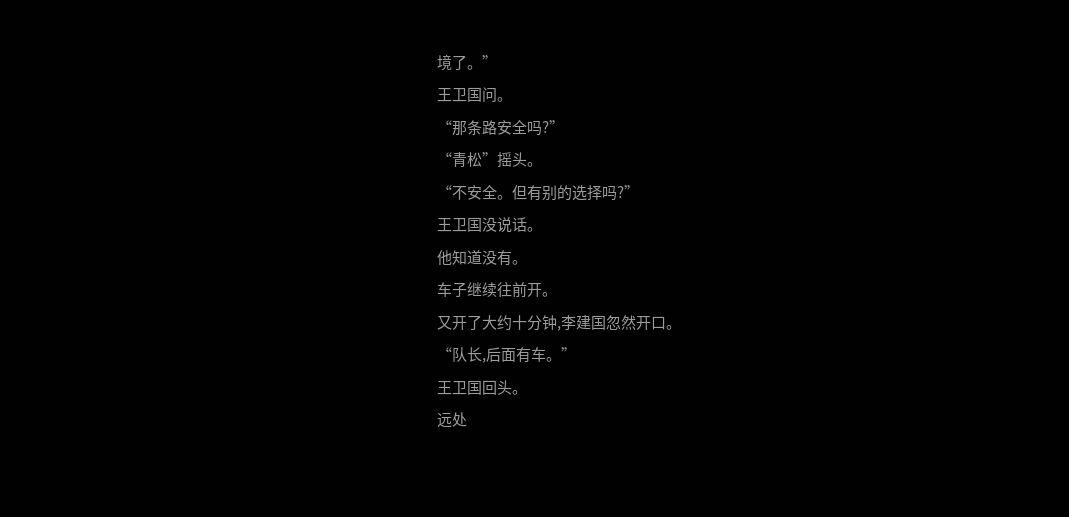境了。”
王卫国问。
“那条路安全吗?”
“青松”摇头。
“不安全。但有别的选择吗?”
王卫国没说话。
他知道没有。
车子继续往前开。
又开了大约十分钟,李建国忽然开口。
“队长,后面有车。”
王卫国回头。
远处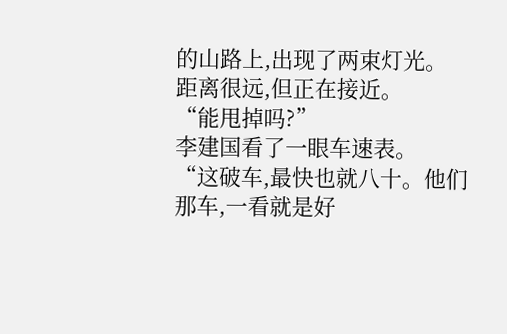的山路上,出现了两束灯光。
距离很远,但正在接近。
“能甩掉吗?”
李建国看了一眼车速表。
“这破车,最快也就八十。他们那车,一看就是好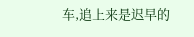车,追上来是迟早的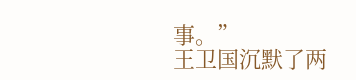事。”
王卫国沉默了两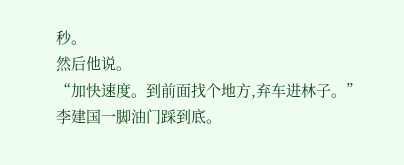秒。
然后他说。
“加快速度。到前面找个地方,弃车进林子。”
李建国一脚油门踩到底。